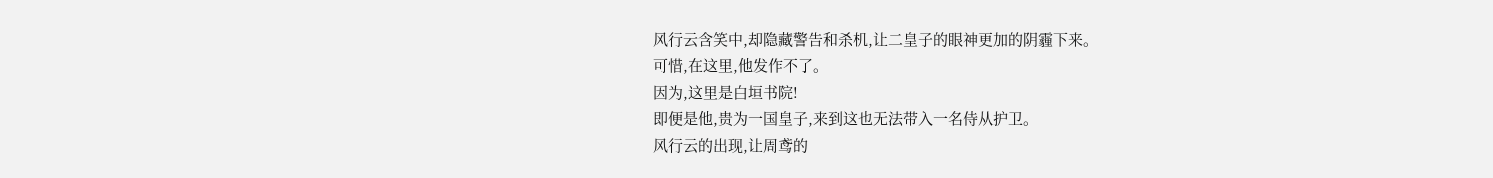风行云含笑中,却隐藏警告和杀机,让二皇子的眼神更加的阴霾下来。
可惜,在这里,他发作不了。
因为,这里是白垣书院!
即便是他,贵为一国皇子,来到这也无法带入一名侍从护卫。
风行云的出现,让周鸢的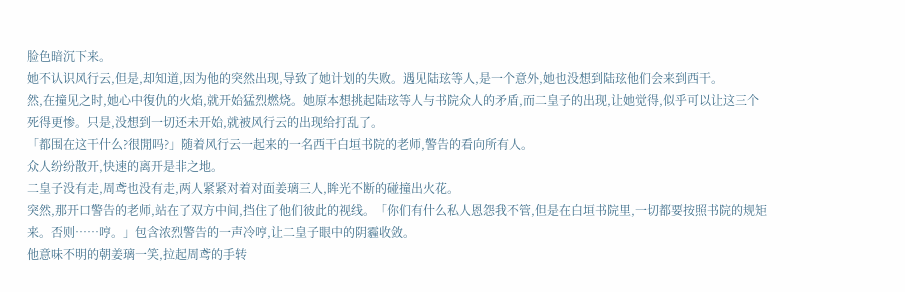脸色暗沉下来。
她不认识风行云,但是,却知道,因为他的突然出现,导致了她计划的失败。遇见陆玹等人,是一个意外,她也没想到陆玹他们会来到西干。
然,在撞见之时,她心中復仇的火焰,就开始猛烈燃烧。她原本想挑起陆玹等人与书院众人的矛盾,而二皇子的出现,让她觉得,似乎可以让这三个死得更惨。只是,没想到一切还未开始,就被风行云的出现给打乱了。
「都围在这干什么?很閒吗?」随着风行云一起来的一名西干白垣书院的老师,警告的看向所有人。
众人纷纷散开,快速的离开是非之地。
二皇子没有走,周鸢也没有走,两人紧紧对着对面姜璃三人,眸光不断的碰撞出火花。
突然,那开口警告的老师,站在了双方中间,挡住了他们彼此的视线。「你们有什么私人恩怨我不管,但是在白垣书院里,一切都要按照书院的规矩来。否则……哼。」包含浓烈警告的一声冷哼,让二皇子眼中的阴霾收敛。
他意味不明的朝姜璃一笑,拉起周鸢的手转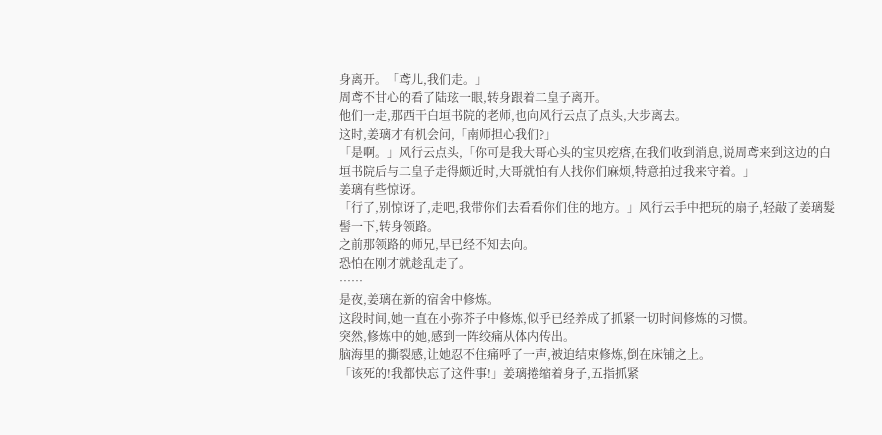身离开。「鸢儿,我们走。」
周鸢不甘心的看了陆玹一眼,转身跟着二皇子离开。
他们一走,那西干白垣书院的老师,也向风行云点了点头,大步离去。
这时,姜璃才有机会问,「南师担心我们?」
「是啊。」风行云点头,「你可是我大哥心头的宝贝疙瘩,在我们收到消息,说周鸢来到这边的白垣书院后与二皇子走得颇近时,大哥就怕有人找你们麻烦,特意拍过我来守着。」
姜璃有些惊讶。
「行了,别惊讶了,走吧,我带你们去看看你们住的地方。」风行云手中把玩的扇子,轻敲了姜璃髮髻一下,转身领路。
之前那领路的师兄,早已经不知去向。
恐怕在刚才就趁乱走了。
……
是夜,姜璃在新的宿舍中修炼。
这段时间,她一直在小弥芥子中修炼,似乎已经养成了抓紧一切时间修炼的习惯。
突然,修炼中的她,感到一阵绞痛从体内传出。
脑海里的撕裂感,让她忍不住痛呼了一声,被迫结束修炼,倒在床铺之上。
「该死的!我都快忘了这件事!」姜璃捲缩着身子,五指抓紧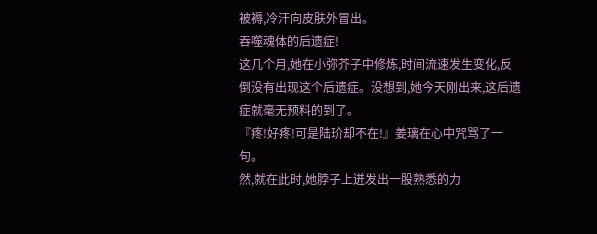被褥,冷汗向皮肤外冒出。
吞噬魂体的后遗症!
这几个月,她在小弥芥子中修炼,时间流速发生变化,反倒没有出现这个后遗症。没想到,她今天刚出来,这后遗症就毫无预料的到了。
『疼!好疼!可是陆玠却不在!』姜璃在心中咒骂了一句。
然,就在此时,她脖子上迸发出一股熟悉的力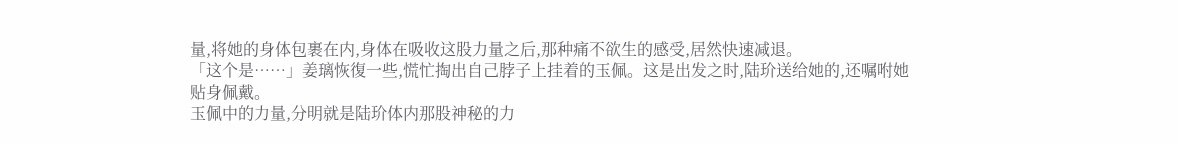量,将她的身体包裹在内,身体在吸收这股力量之后,那种痛不欲生的感受,居然快速减退。
「这个是……」姜璃恢復一些,慌忙掏出自己脖子上挂着的玉佩。这是出发之时,陆玠送给她的,还嘱咐她贴身佩戴。
玉佩中的力量,分明就是陆玠体内那股神秘的力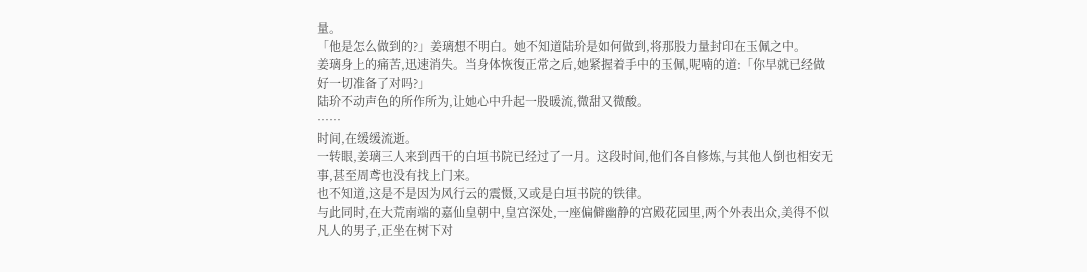量。
「他是怎么做到的?」姜璃想不明白。她不知道陆玠是如何做到,将那股力量封印在玉佩之中。
姜璃身上的痛苦,迅速消失。当身体恢復正常之后,她紧握着手中的玉佩,呢喃的道:「你早就已经做好一切准备了对吗?」
陆玠不动声色的所作所为,让她心中升起一股暖流,微甜又微酸。
……
时间,在缓缓流逝。
一转眼,姜璃三人来到西干的白垣书院已经过了一月。这段时间,他们各自修炼,与其他人倒也相安无事,甚至周鸢也没有找上门来。
也不知道,这是不是因为风行云的震慑,又或是白垣书院的铁律。
与此同时,在大荒南端的嘉仙皇朝中,皇宫深处,一座偏僻幽静的宫殿花园里,两个外表出众,美得不似凡人的男子,正坐在树下对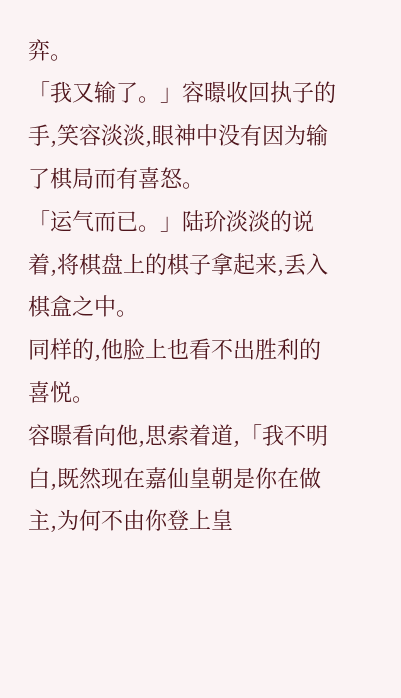弈。
「我又输了。」容暻收回执子的手,笑容淡淡,眼神中没有因为输了棋局而有喜怒。
「运气而已。」陆玠淡淡的说着,将棋盘上的棋子拿起来,丢入棋盒之中。
同样的,他脸上也看不出胜利的喜悦。
容暻看向他,思索着道,「我不明白,既然现在嘉仙皇朝是你在做主,为何不由你登上皇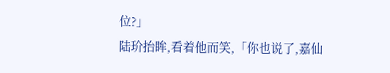位?」
陆玠抬眸,看着他而笑,「你也说了,嘉仙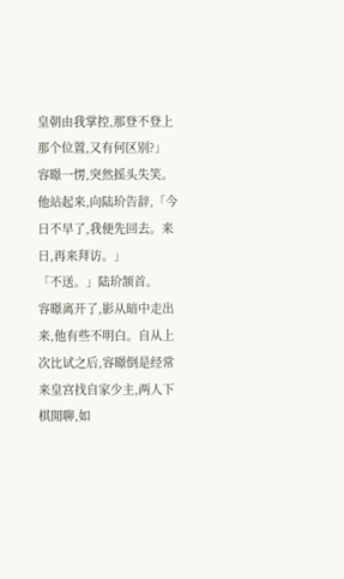皇朝由我掌控,那登不登上那个位置,又有何区别?」
容暻一愣,突然摇头失笑。他站起来,向陆玠告辞,「今日不早了,我便先回去。来日,再来拜访。」
「不送。」陆玠颔首。
容暻离开了,影从暗中走出来,他有些不明白。自从上次比试之后,容暻倒是经常来皇宫找自家少主,两人下棋閒聊,如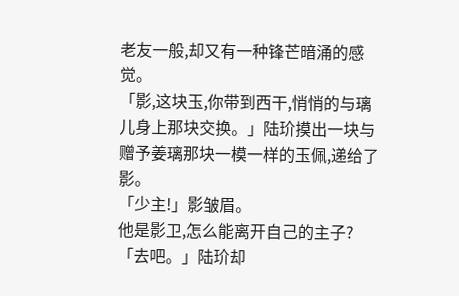老友一般,却又有一种锋芒暗涌的感觉。
「影,这块玉,你带到西干,悄悄的与璃儿身上那块交换。」陆玠摸出一块与赠予姜璃那块一模一样的玉佩,递给了影。
「少主!」影皱眉。
他是影卫,怎么能离开自己的主子?
「去吧。」陆玠却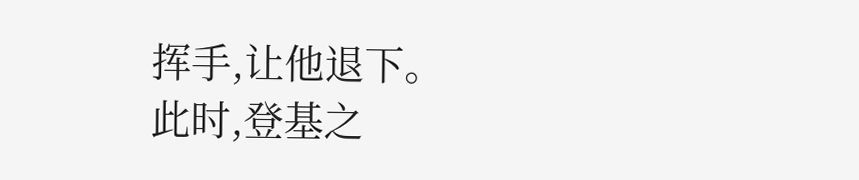挥手,让他退下。
此时,登基之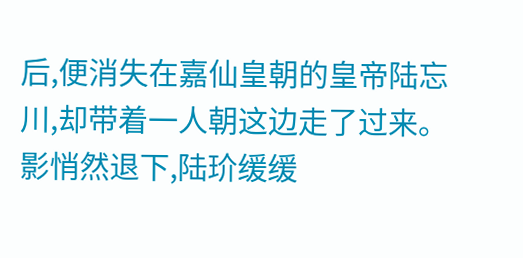后,便消失在嘉仙皇朝的皇帝陆忘川,却带着一人朝这边走了过来。
影悄然退下,陆玠缓缓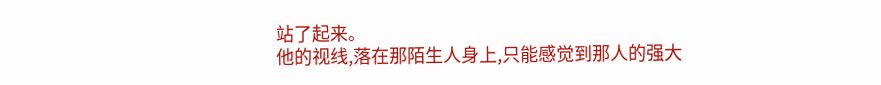站了起来。
他的视线,落在那陌生人身上,只能感觉到那人的强大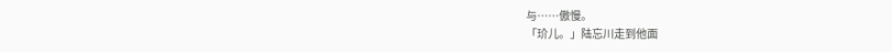与……傲慢。
「玠儿。」陆忘川走到他面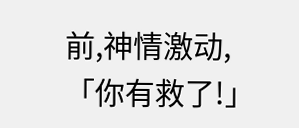前,神情激动,「你有救了!」